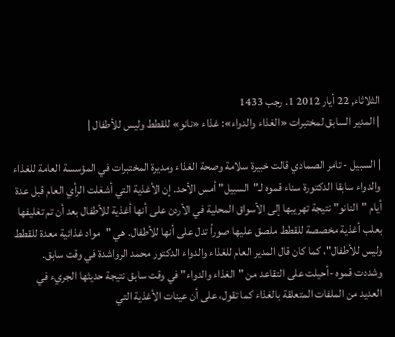الثلاثاء, 22 أيار 2012 1. رجب 1433
| المدير السابق لمختبرات «الغذاء والدواء»: غذاء «نانو» للقطط وليس للأطفال |

| السبيل - تامر الصمادي قالت خبيرة سلامة وصحة الغذاء ومديرة المختبرات في المؤسسة العامة للغذاء والدواء سابقا الدكتورة سناء قموه لـ"السبيل" أمس الأحد. إن الأغذية التي أشغلت الرأي العام قبل عدة أيام "النانو" نتيجة تهريبها إلى الأسواق المحلية في الأردن على أنها أغذية للأطفال بعد أن تم تغليفها بعلب أغذية مخصصة للقطط ملصق عليها صوراً تدل على أنها للأطفال. هي "مواد غذائية معدة للقطط وليس للأطفال"، كما كان قال المدير العام للغذاء والدواء الدكتور محمد الرواشدة في وقت سابق. وشددت قموه -أحيلت على التقاعد من "الغذاء والدواء" في وقت سابق نتيجة حديثها الجريء في العديد من الملفات المتعلقة بالغذاء كما تقول، على أن عينات الأغذية التي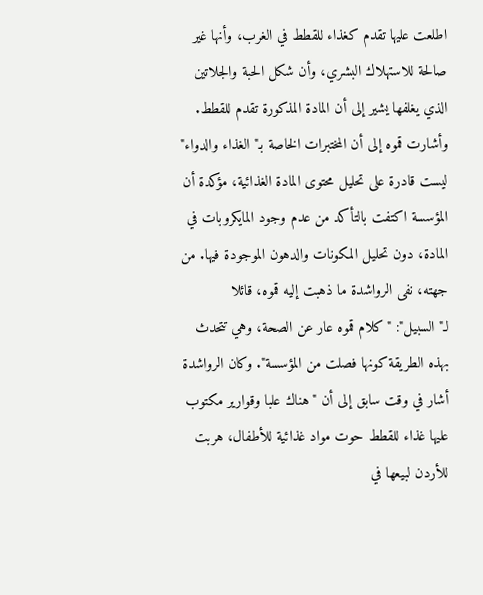اطلعت عليها تقدم كغذاء للقطط في الغرب، وأنها غير صالحة للاستهلاك البشري، وأن شكل الحبة والجلاتين الذي يغلفها يشير إلى أن المادة المذكورة تقدم للقطط. وأشارت قموه إلى أن المختبرات الخاصة بـ"الغذاء والدواء" ليست قادرة على تحليل محتوى المادة الغذائية، مؤكدة أن المؤسسة اكتفت بالتأكد من عدم وجود المايكروبات في المادة، دون تحليل المكونات والدهون الموجودة فيها. من جهته، نفى الرواشدة ما ذهبت إليه قموه، قائلا لـ"السبيل": "كلام قموه عار عن الصحة، وهي تتحدث بهذه الطريقة كونها فصلت من المؤسسة". وكان الرواشدة أشار في وقت سابق إلى أن "هناك علبا وقوارير مكتوب عليها غذاء للقطط حوت مواد غذائية للأطفال، هربت للأردن لبيعها في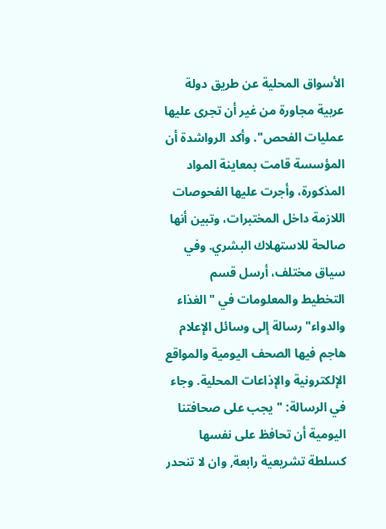الأسواق المحلية عن طريق دولة عربية مجاورة من غير أن تجرى عليها عمليات الفحص". وأكد الرواشدة أن المؤسسة قامت بمعاينة المواد المذكورة، وأجرت عليها الفحوصات اللازمة داخل المختبرات، وتبين أنها صالحة للاستهلاك البشري. وفي سياق مختلف، أرسل قسم التخطيط والمعلومات في "الغذاء والدواء" رسالة إلى وسائل الإعلام هاجم فيها الصحف اليومية والمواقع الإلكترونية والإذاعات المحلية. وجاء في الرسالة: "يجب على صحافتنا اليومية أن تحافظ على نفسها كسلطة تشريعية رابعة, وان لا تنحدر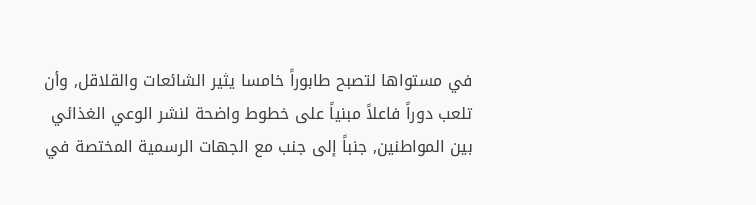في مستواها لتصبح طابوراً خامسا يثير الشائعات والقلاقل, وأن تلعب دوراً فاعلاً مبنياً على خطوط واضحة لنشر الوعي الغذائي بين المواطنين, جنباً إلى جنب مع الجهات الرسمية المختصة في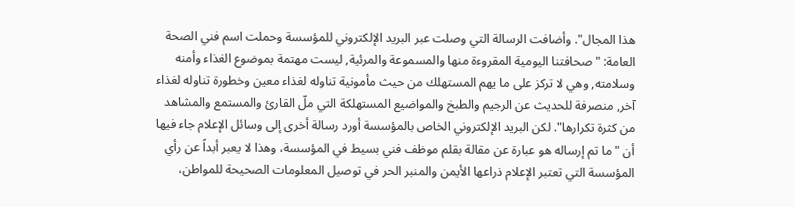هذا المجال". وأضافت الرسالة التي وصلت عبر البريد الإلكتروني للمؤسسة وحملت اسم فني الصحة العامة: "صحافتنا اليومية المقروءة منها والمسموعة والمرئية, ليست مهتمة بموضوع الغذاء وأمنه وسلامته, وهي لا تركز على ما يهم المستهلك من حيث مأمونية تناوله لغذاء معين وخطورة تناوله لغذاء آخر, منصرفة للحديث عن الرجيم والطبخ والمواضيع المستهلكة التي ملّ القارئ والمستمع والمشاهد من كثرة تكرارها". لكن البريد الإلكتروني الخاص بالمؤسسة أورد رسالة أخرى إلى وسائل الإعلام جاء فيها أن "ما تم إرساله هو عبارة عن مقالة بقلم موظف فني بسيط في المؤسسة، وهذا لا يعبر أبداً عن رأي المؤسسة التي تعتبر الإعلام ذراعها الأيمن والمنبر الحر في توصيل المعلومات الصحيحة للمواطن،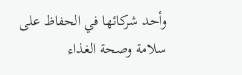وأحد شركائها في الحفاظ على سلامة وصحة الغذاء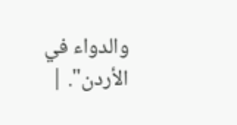والدواء في الأردن". |